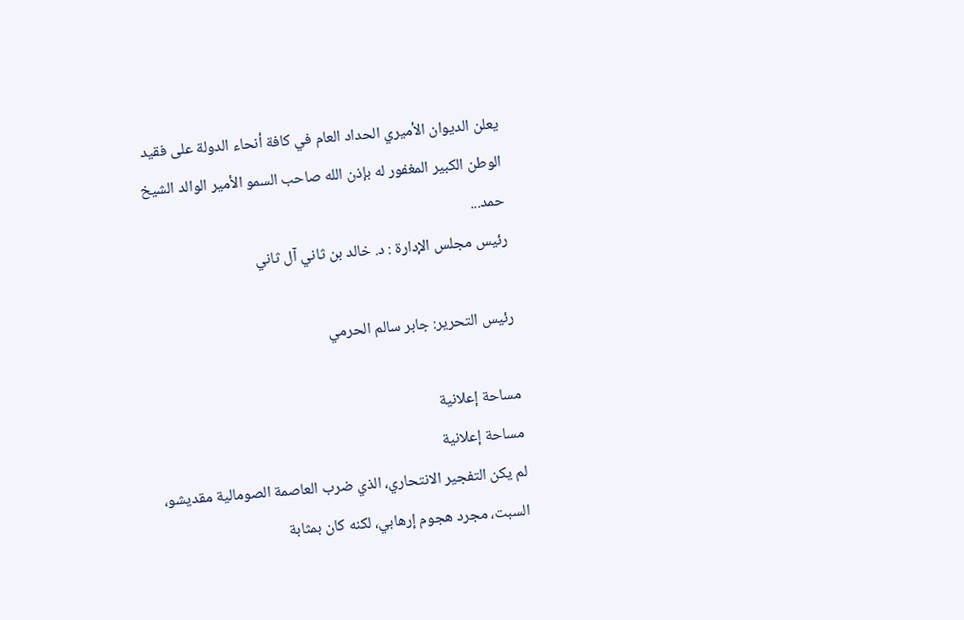يعلن الديوان الأميري الحداد العام في كافة أنحاء الدولة على فقيد الوطن الكبير المغفور له بإذن الله صاحب السمو الأمير الوالد الشيخ حمد...
رئيس مجلس الإدارة : د. خالد بن ثاني آل ثاني

رئيس التحرير: جابر سالم الحرمي

مساحة إعلانية
مساحة إعلانية
لم يكن التفجير الانتحاري، الذي ضرب العاصمة الصومالية مقديشو، السبت، مجرد هجوم إرهابي، لكنه كان بمثابة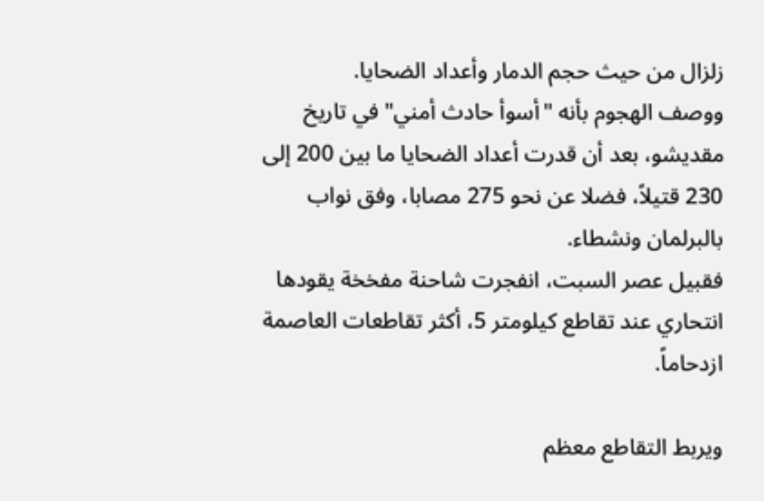زلزال من حيث حجم الدمار وأعداد الضحايا.
ووصف الهجوم بأنه "أسوأ حادث أمني" في تاريخ مقديشو، بعد أن قدرت أعداد الضحايا ما بين 200 إلى 230 قتيلاً، فضلا عن نحو 275 مصابا، وفق نواب بالبرلمان ونشطاء.
فقبيل عصر السبت، انفجرت شاحنة مفخخة يقودها انتحاري عند تقاطع كيلومتر 5، أكثر تقاطعات العاصمة ازدحاماً.

ويربط التقاطع معظم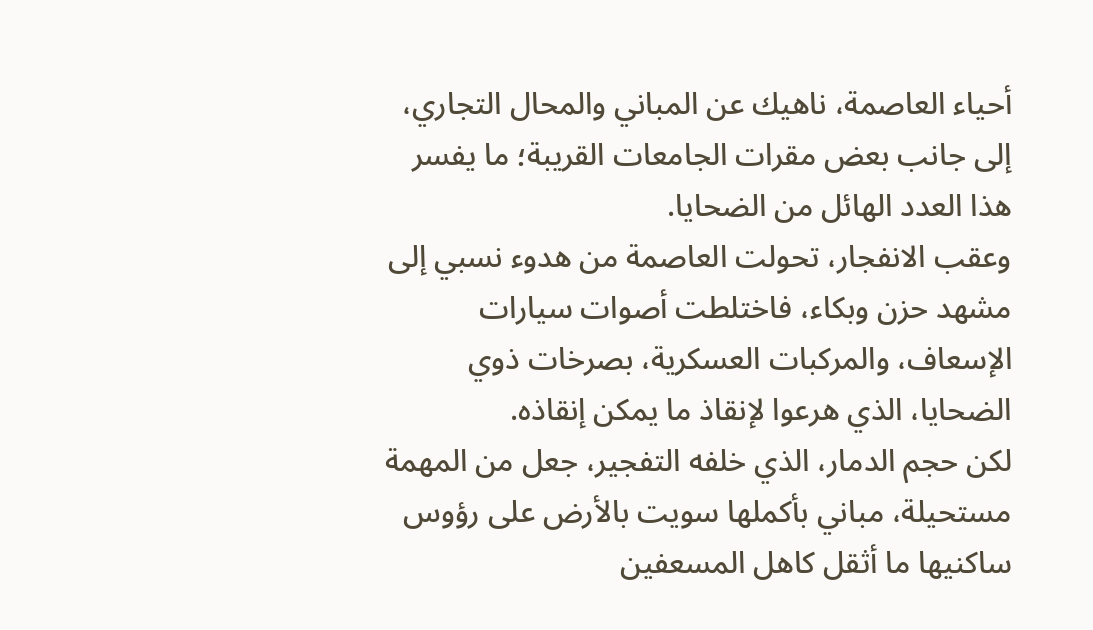أحياء العاصمة، ناهيك عن المباني والمحال التجاري، إلى جانب بعض مقرات الجامعات القريبة؛ ما يفسر هذا العدد الهائل من الضحايا.
وعقب الانفجار، تحولت العاصمة من هدوء نسبي إلى مشهد حزن وبكاء، فاختلطت أصوات سيارات الإسعاف، والمركبات العسكرية، بصرخات ذوي الضحايا، الذي هرعوا لإنقاذ ما يمكن إنقاذه.
لكن حجم الدمار، الذي خلفه التفجير، جعل من المهمة مستحيلة، مباني بأكملها سويت بالأرض على رؤوس ساكنيها ما أثقل كاهل المسعفين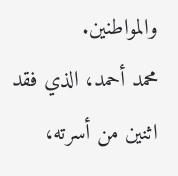والمواطنين.
محمد أحمد، الذي فقد اثنين من أسرته،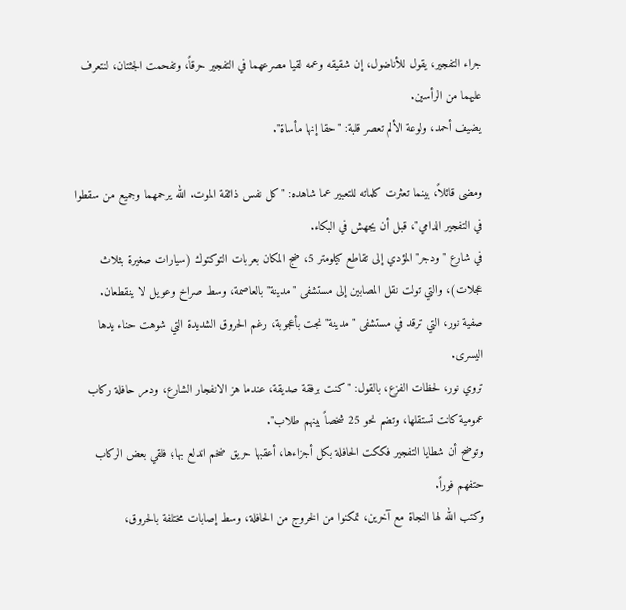جراء التفجير، يقول للأناضول، إن شقيقه وعمه لقيا مصرعهما في التفجير حرقاً، وتفحمت الجثتان، لنتعرف عليهما من الرأسين.
يضيف أحمد، ولوعة الألم تعصر قلبة: "حقا إنها مأساة".

ومضى قائلاً، بينما تعثرت كلماته للتعبير عما شاهده: "كل نفس ذائقة الموت. الله يرحمهما وجميع من سقطوا في التفجير الدامي"، قبل أن يجهش في البكاء.
في شارع "ودجر" المؤدي إلى تقاطع كيلومتر 5، ضج المكان بعربات التوكتوك (سيارات صغيرة بثلاث عجلات)، والتي تولت نقل المصابين إلى مستشفى "مدينة" بالعاصمة، وسط صراخ وعويل لا ينقطعان.
صفية نور، التي ترقد في مستشفى "مدينة" نجت بأعجوبة، رغم الحروق الشديدة التي شوهت حناء يدها اليسرى.
تروي نور، لحظات الفزع، بالقول: "كنت برفقة صديقة، عندما هز الانفجار الشارع، ودمر حافلة ركاب عمومية كانت تستقلها، وتضم نحو 25 شخصاً بينهم طلاب".
وتوضح أن شطايا التفجير فككت الحافلة بكل أجزاءها، أعقبها حريق ضخم اندلع بها؛ فلقي بعض الركاب حتفهم فوراً.
وكتب الله لها النجاة مع آخرين، تمكنوا من الخروج من الحافلة، وسط إصابات مختلفة بالحروق،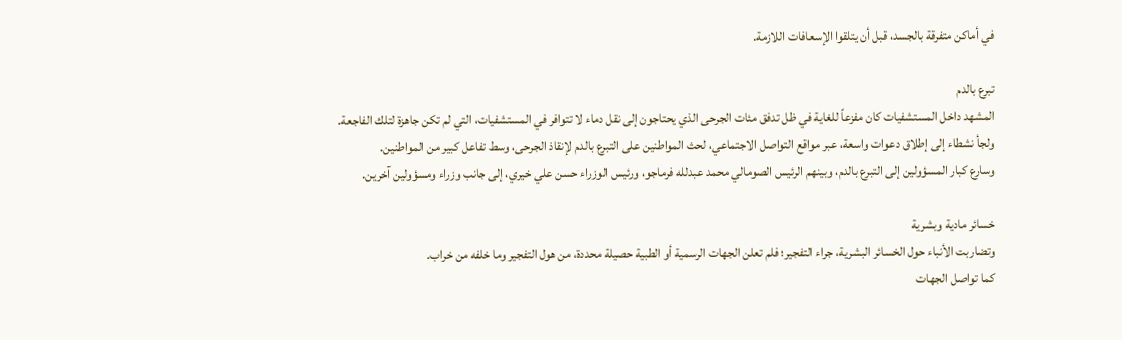في أماكن متفرقة بالجسد، قبل أن يتلقوا الإسعافات اللازمة.

تبرع بالدم
المشهد داخل المستشفيات كان مفزعاً للغاية في ظل تدفق مئات الجرحى الذي يحتاجون إلى نقل دماء لا تتوافر في المستشفيات، التي لم تكن جاهزة لتلك الفاجعة.
ولجأ نشطاء إلى إطلاق دعوات واسعة، عبر مواقع التواصل الاجتماعي، لحث المواطنين على التبرع بالدم لإنقاذ الجرحى، وسط تفاعل كبير من المواطنين.
وسارع كبار المسؤولين إلى التبرع بالدم، وبينهم الرئيس الصومالي محمد عبدلله فرماجو، ورئيس الوزراء حسن علي خيري، إلى جانب وزراء ومسؤولين آخرين.

خسائر مادية وبشرية
وتضاربت الأنباء حول الخسائر البشرية، جراء التفجير؛ فلم تعلن الجهات الرسمية أو الطبية حصيلة محددة، من هول التفجير وما خلفه من خراب.
كما تواصل الجهات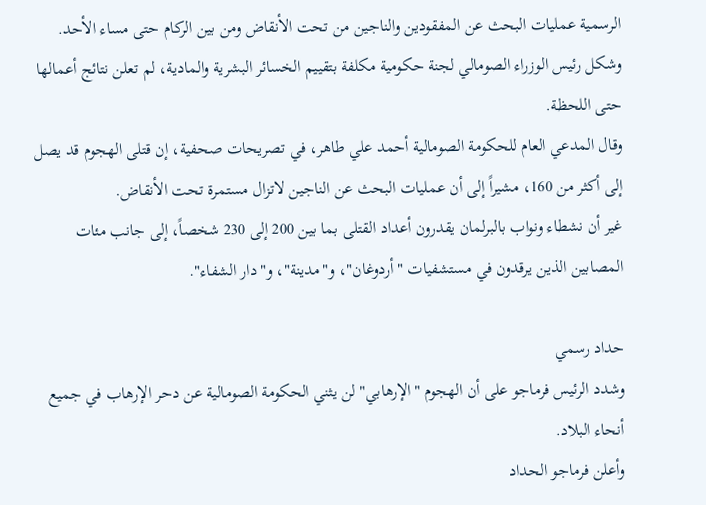الرسمية عمليات البحث عن المفقودين والناجين من تحت الأنقاض ومن بين الركام حتى مساء الأحد.
وشكل رئيس الوزراء الصومالي لجنة حكومية مكلفة بتقييم الخسائر البشرية والمادية، لم تعلن نتائج أعمالها حتى اللحظة.
وقال المدعي العام للحكومة الصومالية أحمد علي طاهر، في تصريحات صحفية، إن قتلى الهجوم قد يصل إلى أكثر من 160، مشيراً إلى أن عمليات البحث عن الناجين لاتزال مستمرة تحت الأنقاض.
غير أن نشطاء ونواب بالبرلمان يقدرون أعداد القتلى بما بين 200 إلى 230 شخصاً، إلى جانب مئات المصابين الذين يرقدون في مستشفيات "أردوغان"، و"مدينة"، و"دار الشفاء".

حداد رسمي
وشدد الرئيس فرماجو على أن الهجوم "الإرهابي" لن يثني الحكومة الصومالية عن دحر الإرهاب في جميع أنحاء البلاد.
وأعلن فرماجو الحداد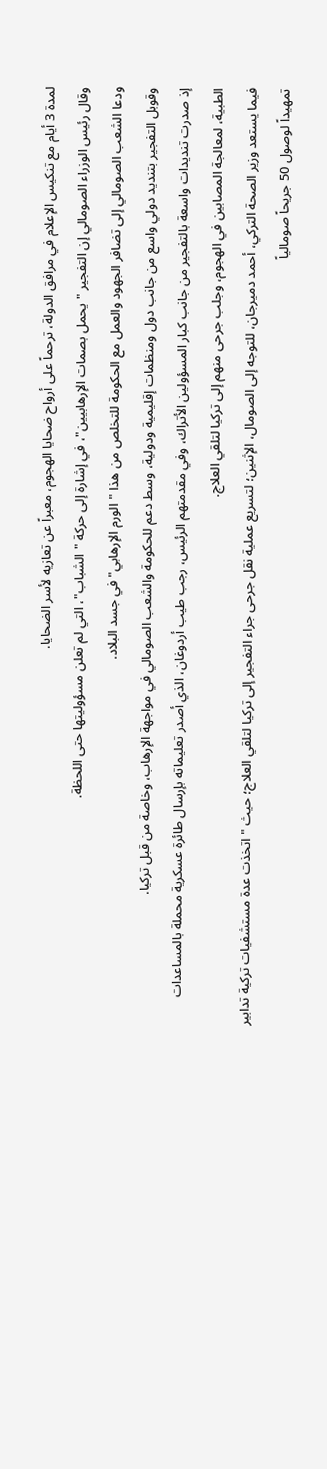لمدة 3 أيام مع تنكيس الإعلام في مرافق الدولة، ترحماً على أرواح ضحايا الهجوم، معبراً عن تعازيه لأسر الضحايا.
وقال رئيس الوزراء الصومالي إن التفجير "يحمل بصمات الإرهابيين"، في إشارة إلى حركة "الشباب"، التي لم تعلن مسؤوليتها حتى اللحظة.
ودعا الشعب الصومالي إلى تضافر الجهود والعمل مع الحكومة للتخلص من هذا "الورم الإرهابي" في جسد البلاد.
وقوبل التفجير بتنديد دولي واسع من جانب دول ومنظمات إقليمية ودولية، وسط دعم للحكومة والشعب الصومالي في مواجهة الإرهاب، وخاصة من قبل تركيا.
إذ صدرت تنديدات واسعة بالتفجير من جانب كبار المسؤولين الأتراك، وفي مقدمتهم الرئيس، رجب طيب أردوغان، الذي أصدر تعليماته بإرسال طائرة عسكرية محملة بالمساعدات الطبية، لمعالجة المصابين في الهجوم، وجلب جرحى منهم إلى تركيا لتلقي العلاج.
فيما يستعد وزير الصحة التركي، أحمد دميرجان، للتوجه إلى الصومال، الإثنين؛ لتسريع عملية نقل جرحى جراء التفجير إلى تركيا لتلقي العلاج؛ حيث "اتخذت عدة مستشفيات تركية تدابير تمهيداً لوصول 50 جريحاً صومالياً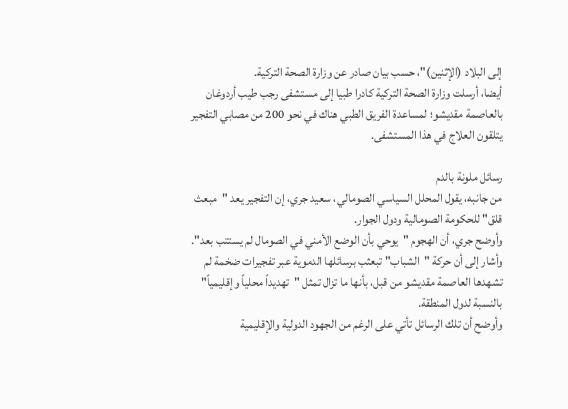إلى البلاد (الإثنين)"، حسب بيان صادر عن وزارة الصحة التركية.
أيضا، أرسلت وزارة الصحة التركية كادرا طبيا إلى مستشفى رجب طيب أردوغان بالعاصمة مقديشو؛ لمساعدة الفريق الطبي هناك في نحو 200 من مصابي التفجير يتلقون العلاج في هذا المستشفى.

رسائل ملونة بالدم
من جانبه، يقول المحلل السياسي الصومالي، سعيد جري، إن التفجير يعد "مبعث قلق" للحكومة الصومالية ودول الجوار.
وأوضح جري، أن الهجوم "يوحي بأن الوضع الأمني في الصومال لم يستتب بعد".
وأشار إلى أن حركة "الشباب" تبعثب برسائلها الدموية عبر تفجيرات ضخمة لم تشهدها العاصمة مقديشو من قبل، بأنها ما تزال تمثل "تهديداً محلياً وإقليمياً" بالنسبة لدول المنطقة.
وأوضح أن تلك الرسائل تأتي على الرغم من الجهود الدولية والإقليمية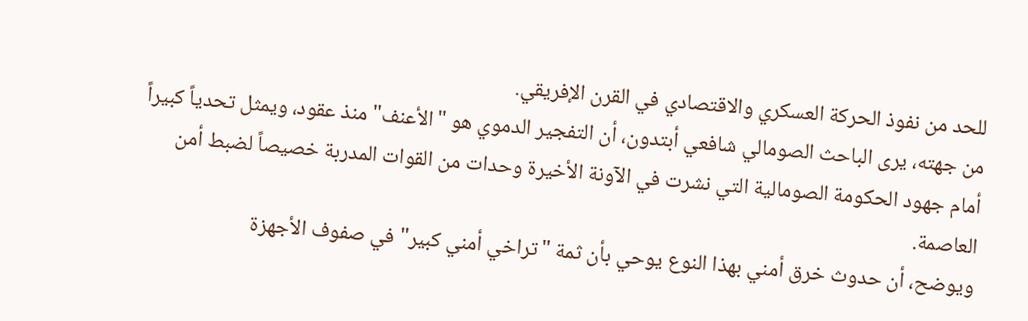للحد من نفوذ الحركة العسكري والاقتصادي في القرن الإفريقي.
من جهته، يرى الباحث الصومالي شافعي أبتدون، أن التفجير الدموي هو "الأعنف" منذ عقود، ويمثل تحدياً كبيراً أمام جهود الحكومة الصومالية التي نشرت في الآونة الأخيرة وحدات من القوات المدربة خصيصاً لضبط أمن العاصمة.
ويوضح، أن حدوث خرق أمني بهذا النوع يوحي بأن ثمة "تراخي أمني كبير" في صفوف الأجهزة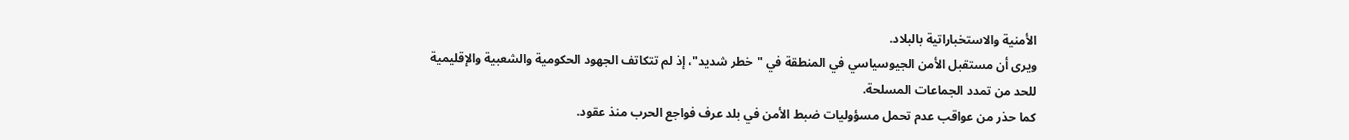الأمنية والاستخباراتية بالبلاد.
ويرى أن مستقبل الأمن الجيوسياسي في المنطقة في "خطر شديد"، إذ لم تتكاتف الجهود الحكومية والشعبية والإقليمية للحد من تمدد الجماعات المسلحة.
كما حذر من عواقب عدم تحمل مسؤوليات ضبط الأمن في بلد عرف فواجع الحرب منذ عقود.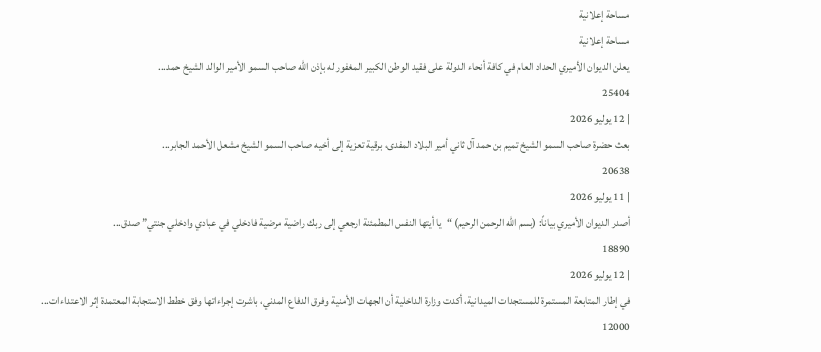مساحة إعلانية
مساحة إعلانية
يعلن الديوان الأميري الحداد العام في كافة أنحاء الدولة على فقيد الوطن الكبير المغفور له بإذن الله صاحب السمو الأمير الوالد الشيخ حمد...
25404
| 12 يوليو 2026
بعث حضرة صاحب السمو الشيخ تميم بن حمد آل ثاني أمير البلاد المفدى، برقية تعزية إلى أخيه صاحب السمو الشيخ مشعل الأحمد الجابر...
20638
| 11 يوليو 2026
أصدر الديوان الأميري بياناً: (بسم الله الرحمن الرحيم) “يا أيتها النفس المطمئنة ارجعي إلى ربك راضية مرضية فادخلي في عبادي وادخلي جنتي” صدق...
18890
| 12 يوليو 2026
في إطار المتابعة المستمرة للمستجدات الميدانية، أكدت وزارة الداخلية أن الجهات الأمنية وفرق الدفاع المدني، باشرت إجراءاتها وفق خطط الاستجابة المعتمدة إثر الاعتداءات...
12000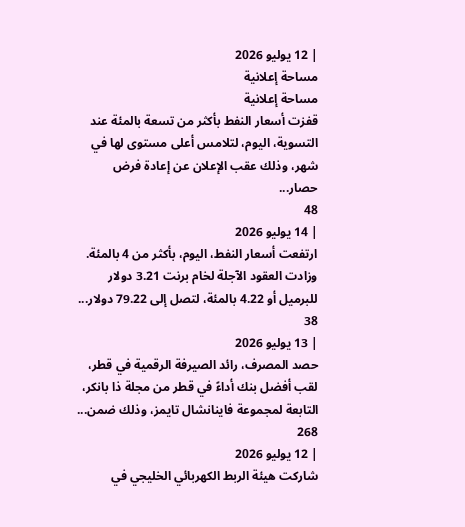| 12 يوليو 2026
مساحة إعلانية
مساحة إعلانية
قفزت أسعار النفط بأكثر من تسعة بالمئة عند التسوية، اليوم، لتلامس أعلى مستوى لها في شهر، وذلك عقب الإعلان عن إعادة فرض حصار...
48
| 14 يوليو 2026
ارتفعت أسعار النفط، اليوم، بأكثر من 4 بالمئة. وزادت العقود الآجلة لخام برنت 3.21 دولار للبرميل أو 4.22 بالمئة، لتصل إلى 79.22 دولار...
38
| 13 يوليو 2026
حصد المصرف، رائد الصيرفة الرقمية في قطر، لقب أفضل بنك أداءً في قطر من مجلة ذا بانكر، التابعة لمجموعة فاينانشال تايمز، وذلك ضمن...
268
| 12 يوليو 2026
شاركت هيئة الربط الكهربائي الخليجي في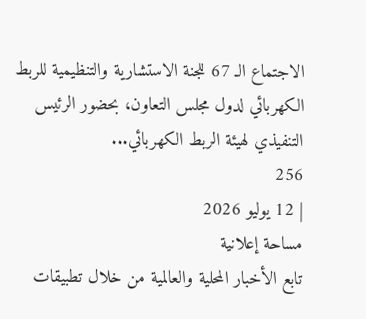الاجتماع الـ 67 للجنة الاستشارية والتنظيمية للربط الكهربائي لدول مجلس التعاون، بحضور الرئيس التنفيذي لهيئة الربط الكهربائي...
256
| 12 يوليو 2026
مساحة إعلانية
تابع الأخبار المحلية والعالمية من خلال تطبيقات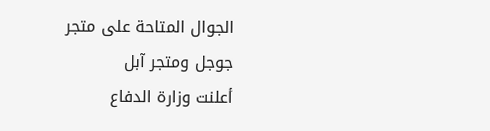الجوال المتاحة على متجر جوجل ومتجر آبل
أعلنت وزارة الدفاع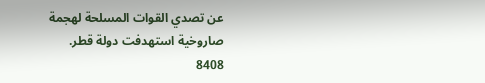عن تصدي القوات المسلحة لهجمة صاروخية استهدفت دولة قطر.
8408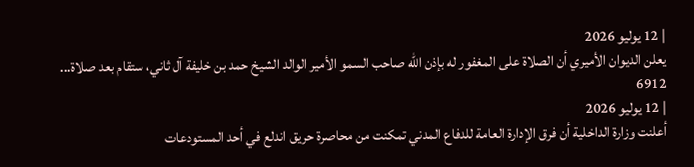| 12 يوليو 2026
يعلن الديوان الأميري أن الصلاة على المغفور له بإذن الله صاحب السمو الأمير الوالد الشيخ حمد بن خليفة آل ثاني، ستقام بعد صلاة...
6912
| 12 يوليو 2026
أعلنت وزارة الداخلية أن فرق الإدارة العامة للدفاع المدني تمكنت من محاصرة حريق اندلع في أحد المستودعات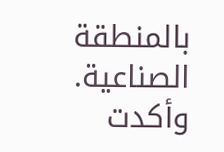بالمنطقة الصناعية. وأكدت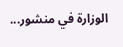الوزارة في منشور...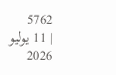5762
| 11 يوليو 2026